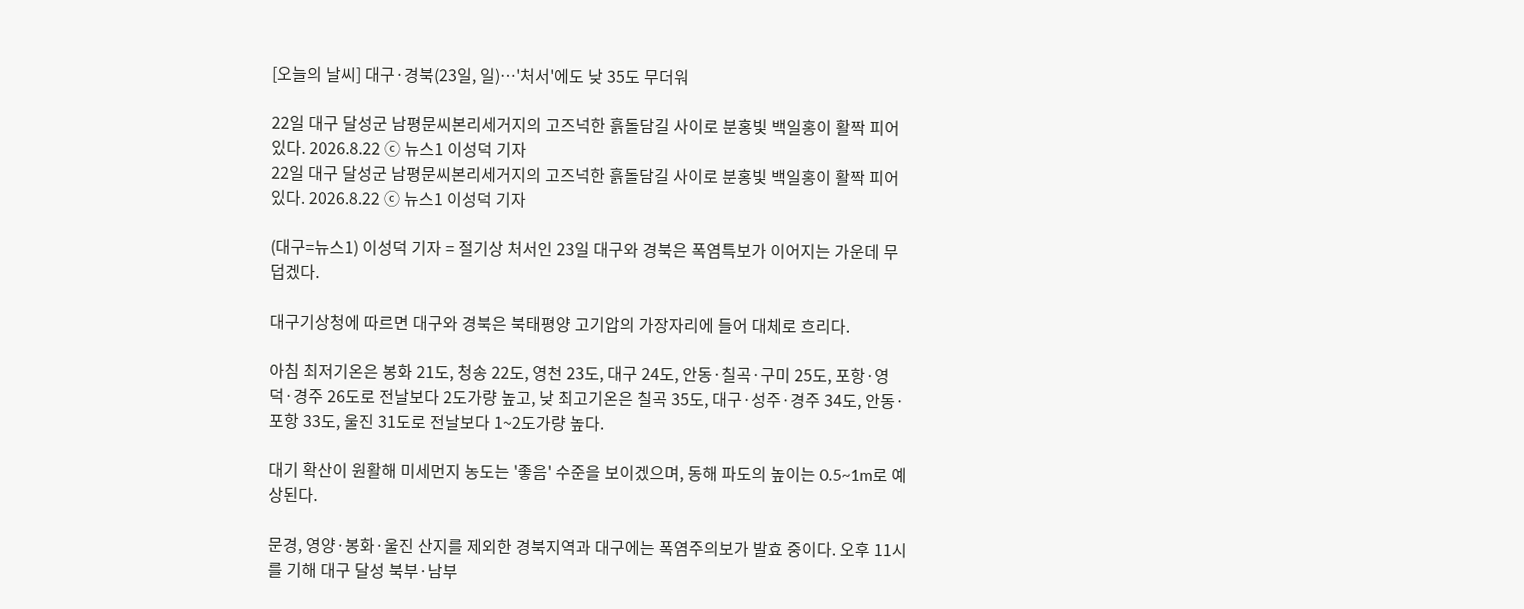[오늘의 날씨] 대구·경북(23일, 일)…'처서'에도 낮 35도 무더워

22일 대구 달성군 남평문씨본리세거지의 고즈넉한 흙돌담길 사이로 분홍빛 백일홍이 활짝 피어 있다. 2026.8.22 ⓒ 뉴스1 이성덕 기자
22일 대구 달성군 남평문씨본리세거지의 고즈넉한 흙돌담길 사이로 분홍빛 백일홍이 활짝 피어 있다. 2026.8.22 ⓒ 뉴스1 이성덕 기자

(대구=뉴스1) 이성덕 기자 = 절기상 처서인 23일 대구와 경북은 폭염특보가 이어지는 가운데 무덥겠다.

대구기상청에 따르면 대구와 경북은 북태평양 고기압의 가장자리에 들어 대체로 흐리다.

아침 최저기온은 봉화 21도, 청송 22도, 영천 23도, 대구 24도, 안동·칠곡·구미 25도, 포항·영덕·경주 26도로 전날보다 2도가량 높고, 낮 최고기온은 칠곡 35도, 대구·성주·경주 34도, 안동·포항 33도, 울진 31도로 전날보다 1~2도가량 높다.

대기 확산이 원활해 미세먼지 농도는 '좋음' 수준을 보이겠으며, 동해 파도의 높이는 0.5~1m로 예상된다.

문경, 영양·봉화·울진 산지를 제외한 경북지역과 대구에는 폭염주의보가 발효 중이다. 오후 11시를 기해 대구 달성 북부·남부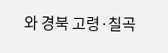와 경북 고령·칠곡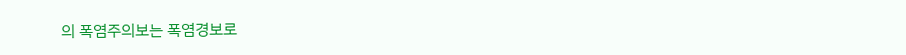의 폭염주의보는 폭염경보로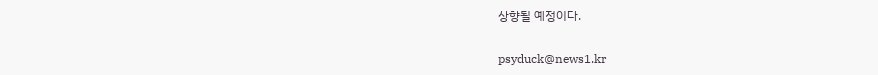상향될 예정이다.

psyduck@news1.kr